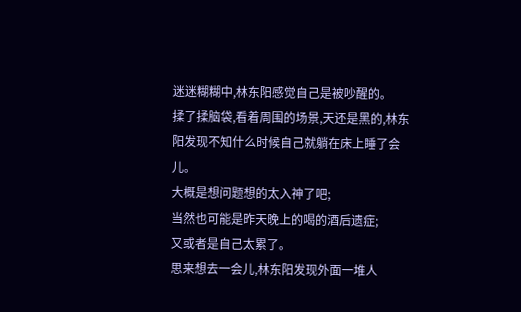迷迷糊糊中,林东阳感觉自己是被吵醒的。
揉了揉脑袋,看着周围的场景,天还是黑的,林东阳发现不知什么时候自己就躺在床上睡了会儿。
大概是想问题想的太入神了吧;
当然也可能是昨天晚上的喝的酒后遗症;
又或者是自己太累了。
思来想去一会儿,林东阳发现外面一堆人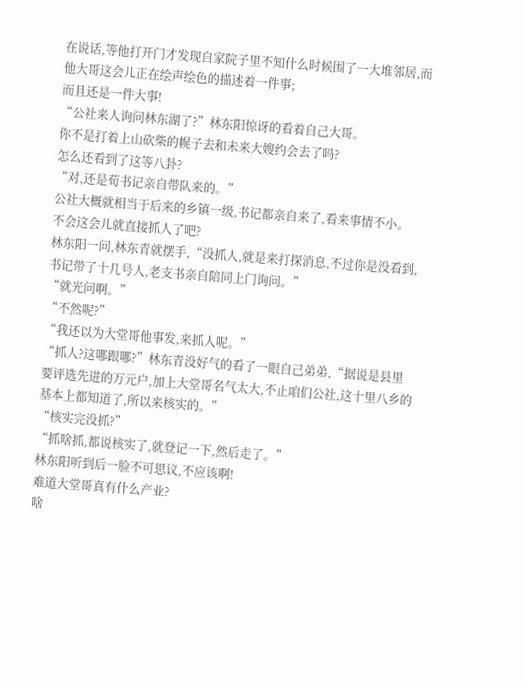在说话,等他打开门才发现自家院子里不知什么时候围了一大堆邻居,而他大哥这会儿正在绘声绘色的描述着一件事;
而且还是一件大事!
“公社来人询问林东湖了?”林东阳惊讶的看着自己大哥。
你不是打着上山砍柴的幌子去和未来大嫂约会去了吗?
怎么还看到了这等八卦?
“对,还是荀书记亲自带队来的。”
公社大概就相当于后来的乡镇一级,书记都亲自来了,看来事情不小。
不会这会儿就直接抓人了吧?
林东阳一问,林东青就摆手,“没抓人,就是来打探消息,不过你是没看到,书记带了十几号人,老支书亲自陪同上门询问。”
“就光问啊。”
“不然呢?”
“我还以为大堂哥他事发,来抓人呢。”
“抓人?这哪跟哪?”林东青没好气的看了一眼自己弟弟,“据说是县里要评选先进的万元户,加上大堂哥名气太大,不止咱们公社,这十里八乡的基本上都知道了,所以来核实的。”
“核实完没抓?”
“抓啥抓,都说核实了,就登记一下,然后走了。”
林东阳听到后一脸不可思议,不应该啊!
难道大堂哥真有什么产业?
啥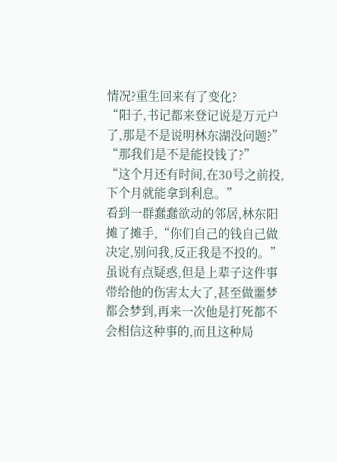情况?重生回来有了变化?
“阳子,书记都来登记说是万元户了,那是不是说明林东湖没问题?”
“那我们是不是能投钱了?”
“这个月还有时间,在30号之前投,下个月就能拿到利息。”
看到一群蠢蠢欲动的邻居,林东阳摊了摊手,“你们自己的钱自己做决定,别问我,反正我是不投的。”
虽说有点疑惑,但是上辈子这件事带给他的伤害太大了,甚至做噩梦都会梦到,再来一次他是打死都不会相信这种事的,而且这种局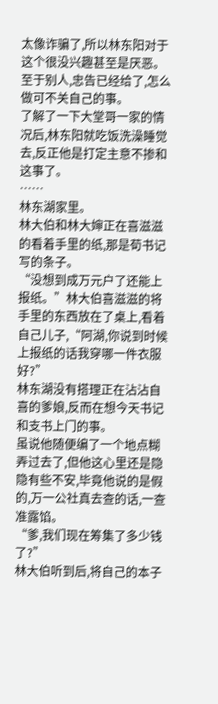太像诈骗了,所以林东阳对于这个很没兴趣甚至是厌恶。
至于别人,忠告已经给了,怎么做可不关自己的事。
了解了一下大堂哥一家的情况后,林东阳就吃饭洗澡睡觉去,反正他是打定主意不掺和这事了。
……
林东湖家里。
林大伯和林大婶正在喜滋滋的看着手里的纸,那是荀书记写的条子。
“没想到成万元户了还能上报纸。”林大伯喜滋滋的将手里的东西放在了桌上,看着自己儿子,“阿湖,你说到时候上报纸的话我穿哪一件衣服好?”
林东湖没有搭理正在沾沾自喜的爹娘,反而在想今天书记和支书上门的事。
虽说他随便编了一个地点糊弄过去了,但他这心里还是隐隐有些不安,毕竟他说的是假的,万一公社真去查的话,一查准露馅。
“爹,我们现在筹集了多少钱了?”
林大伯听到后,将自己的本子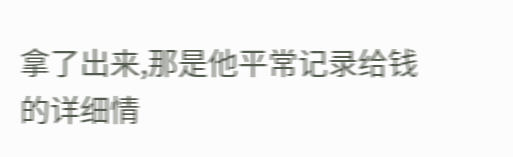拿了出来,那是他平常记录给钱的详细情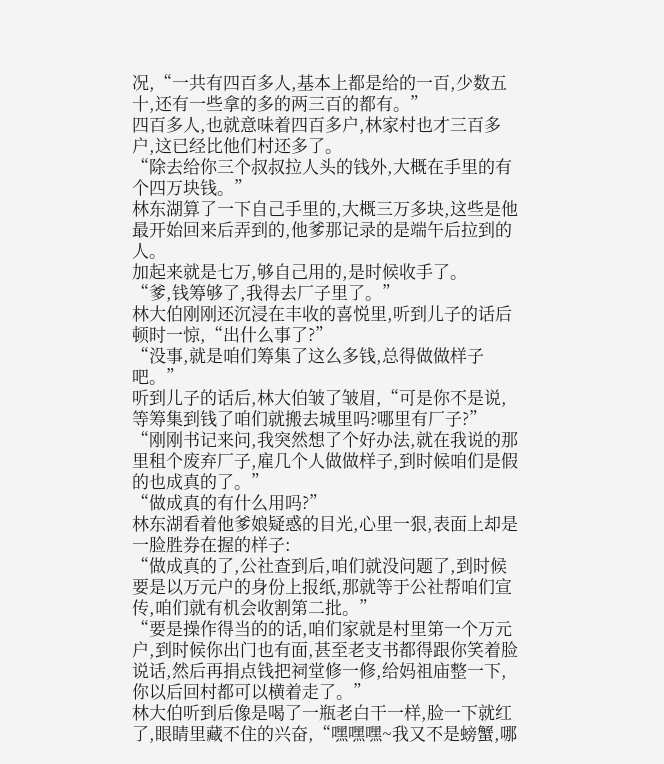况,“一共有四百多人,基本上都是给的一百,少数五十,还有一些拿的多的两三百的都有。”
四百多人,也就意味着四百多户,林家村也才三百多户,这已经比他们村还多了。
“除去给你三个叔叔拉人头的钱外,大概在手里的有个四万块钱。”
林东湖算了一下自己手里的,大概三万多块,这些是他最开始回来后弄到的,他爹那记录的是端午后拉到的人。
加起来就是七万,够自己用的,是时候收手了。
“爹,钱筹够了,我得去厂子里了。”
林大伯刚刚还沉浸在丰收的喜悦里,听到儿子的话后顿时一惊,“出什么事了?”
“没事,就是咱们筹集了这么多钱,总得做做样子吧。”
听到儿子的话后,林大伯皱了皱眉,“可是你不是说,等筹集到钱了咱们就搬去城里吗?哪里有厂子?”
“刚刚书记来问,我突然想了个好办法,就在我说的那里租个废弃厂子,雇几个人做做样子,到时候咱们是假的也成真的了。”
“做成真的有什么用吗?”
林东湖看着他爹娘疑惑的目光,心里一狠,表面上却是一脸胜券在握的样子:
“做成真的了,公社查到后,咱们就没问题了,到时候要是以万元户的身份上报纸,那就等于公社帮咱们宣传,咱们就有机会收割第二批。”
“要是操作得当的的话,咱们家就是村里第一个万元户,到时候你出门也有面,甚至老支书都得跟你笑着脸说话,然后再捐点钱把祠堂修一修,给妈祖庙整一下,你以后回村都可以横着走了。”
林大伯听到后像是喝了一瓶老白干一样,脸一下就红了,眼睛里藏不住的兴奋,“嘿嘿嘿~我又不是螃蟹,哪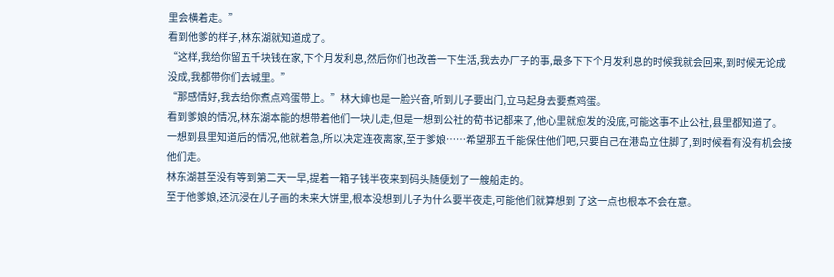里会横着走。”
看到他爹的样子,林东湖就知道成了。
“这样,我给你留五千块钱在家,下个月发利息,然后你们也改善一下生活,我去办厂子的事,最多下下个月发利息的时候我就会回来,到时候无论成没成,我都带你们去城里。”
“那感情好,我去给你煮点鸡蛋带上。”林大婶也是一脸兴奋,听到儿子要出门,立马起身去要煮鸡蛋。
看到爹娘的情况,林东湖本能的想带着他们一块儿走,但是一想到公社的荀书记都来了,他心里就愈发的没底,可能这事不止公社,县里都知道了。
一想到县里知道后的情况,他就着急,所以决定连夜离家,至于爹娘……希望那五千能保住他们吧,只要自己在港岛立住脚了,到时候看有没有机会接他们走。
林东湖甚至没有等到第二天一早,提着一箱子钱半夜来到码头随便划了一艘船走的。
至于他爹娘,还沉浸在儿子画的未来大饼里,根本没想到儿子为什么要半夜走,可能他们就算想到 了这一点也根本不会在意。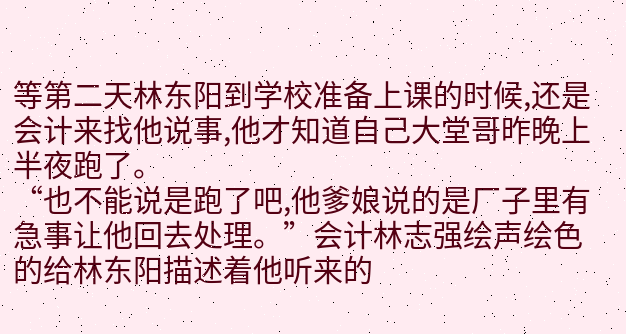等第二天林东阳到学校准备上课的时候,还是会计来找他说事,他才知道自己大堂哥昨晚上半夜跑了。
“也不能说是跑了吧,他爹娘说的是厂子里有急事让他回去处理。”会计林志强绘声绘色的给林东阳描述着他听来的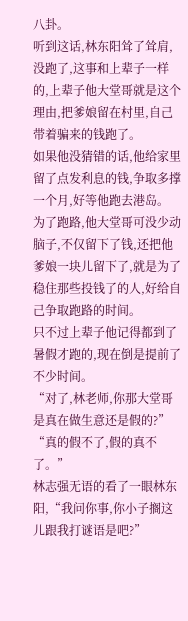八卦。
听到这话,林东阳耸了耸肩,没跑了,这事和上辈子一样的,上辈子他大堂哥就是这个理由,把爹娘留在村里,自己带着骗来的钱跑了。
如果他没猜错的话,他给家里留了点发利息的钱,争取多撑一个月,好等他跑去港岛。
为了跑路,他大堂哥可没少动脑子,不仅留下了钱,还把他爹娘一块儿留下了,就是为了稳住那些投钱了的人,好给自己争取跑路的时间。
只不过上辈子他记得都到了暑假才跑的,现在倒是提前了不少时间。
“对了,林老师,你那大堂哥是真在做生意还是假的?”
“真的假不了,假的真不了。”
林志强无语的看了一眼林东阳,“我问你事,你小子搁这儿跟我打谜语是吧?”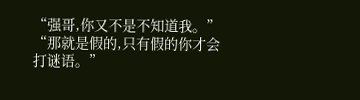“强哥,你又不是不知道我。”
“那就是假的,只有假的你才会打谜语。”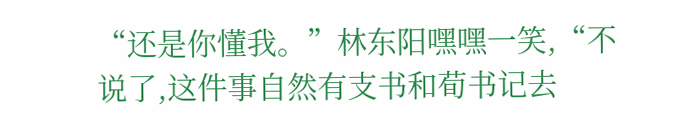“还是你懂我。”林东阳嘿嘿一笑,“不说了,这件事自然有支书和荀书记去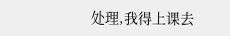处理,我得上课去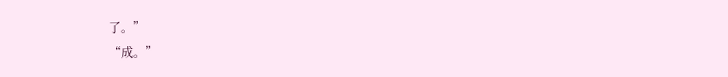了。”
“成。”